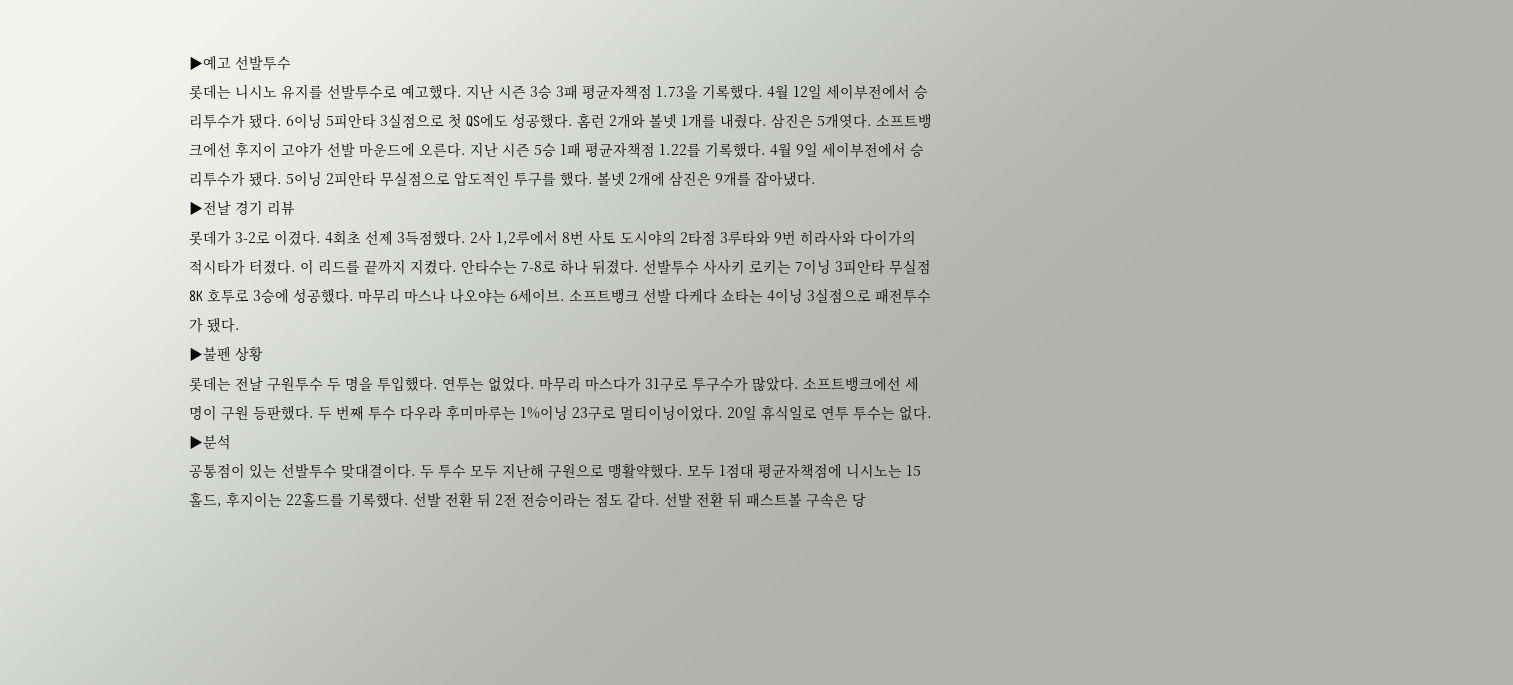▶예고 선발투수
롯데는 니시노 유지를 선발투수로 예고했다. 지난 시즌 3승 3패 평균자책점 1.73을 기록했다. 4월 12일 세이부전에서 승리투수가 됐다. 6이닝 5피안타 3실점으로 첫 QS에도 성공했다. 홈런 2개와 볼넷 1개를 내줬다. 삼진은 5개엿다. 소프트뱅크에선 후지이 고야가 선발 마운드에 오른다. 지난 시즌 5승 1패 평균자책점 1.22를 기록했다. 4월 9일 세이부전에서 승리투수가 됐다. 5이닝 2피안타 무실점으로 압도적인 투구를 했다. 볼넷 2개에 삼진은 9개를 잡아냈다.
▶전날 경기 리뷰
롯데가 3-2로 이겼다. 4회초 선제 3득점했다. 2사 1,2루에서 8번 사토 도시야의 2타점 3루타와 9번 히라사와 다이가의 적시타가 터졌다. 이 리드를 끝까지 지켰다. 안타수는 7-8로 하나 뒤졌다. 선발투수 사사키 로키는 7이닝 3피안타 무실점 8K 호투로 3승에 성공했다. 마무리 마스나 나오야는 6세이브. 소프트뱅크 선발 다케다 쇼타는 4이닝 3실점으로 패전투수가 됐다.
▶불펜 상황
롯데는 전날 구원투수 두 명을 투입했다. 연투는 없었다. 마무리 마스다가 31구로 투구수가 많았다. 소프트뱅크에선 세 명이 구원 등판했다. 두 번째 투수 다우라 후미마루는 1%이닝 23구로 멀티이닝이었다. 20일 휴식일로 연투 투수는 없다.
▶분석
공통점이 있는 선발투수 맞대결이다. 두 투수 모두 지난해 구원으로 맹활약했다. 모두 1점대 평균자책점에 니시노는 15홀드, 후지이는 22홀드를 기록했다. 선발 전환 뒤 2전 전승이라는 점도 같다. 선발 전환 뒤 패스트볼 구속은 당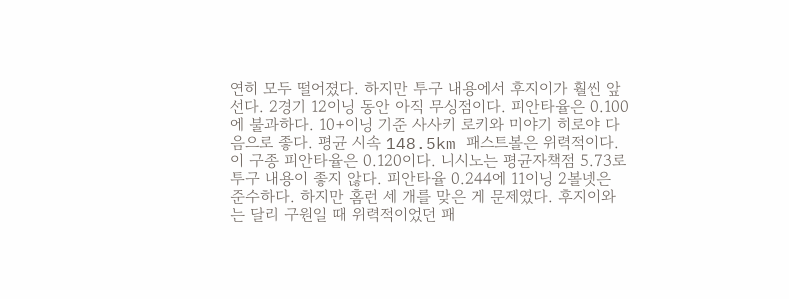연히 모두 떨어졌다. 하지만 투구 내용에서 후지이가 훨씬 앞선다. 2경기 12이닝 동안 아직 무싱점이다. 피안타율은 0.100에 불과하다. 10+이닝 기준 사사키 로키와 미야기 히로야 다음으로 좋다. 평균 시속 148.5km 패스트볼은 위력적이다. 이 구종 피안타율은 0.120이다. 니시노는 평균자책점 5.73로 투구 내용이 좋지 않다. 피안타율 0.244에 11이닝 2볼넷은 준수하다. 하지만 홈런 세 개를 맞은 게 문제였다. 후지이와는 달리 구원일 때 위력적이었던 패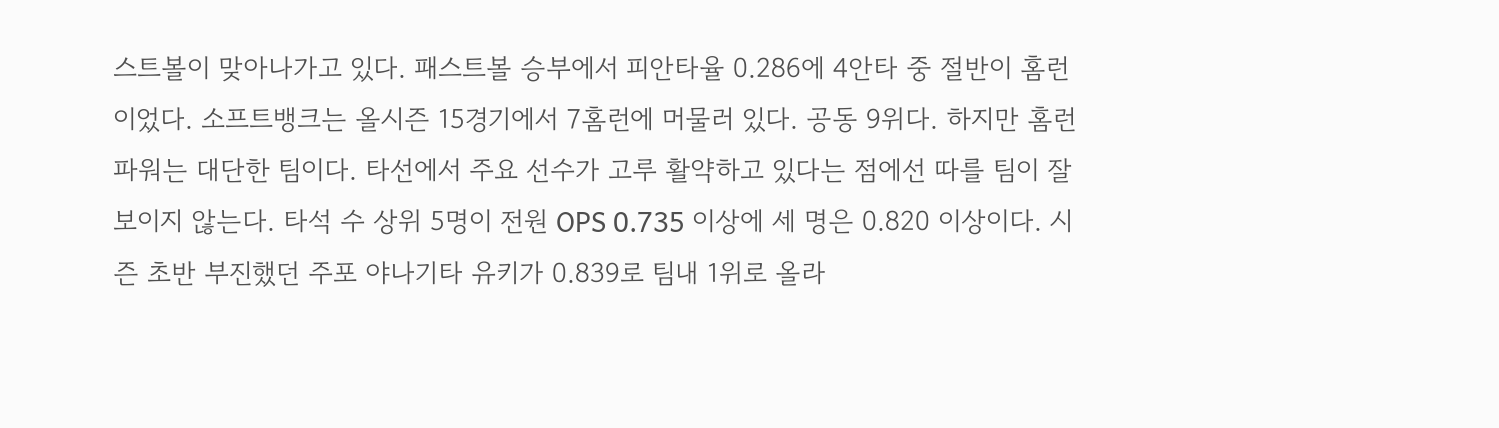스트볼이 맞아나가고 있다. 패스트볼 승부에서 피안타율 0.286에 4안타 중 절반이 홈런이었다. 소프트뱅크는 올시즌 15경기에서 7홈런에 머물러 있다. 공동 9위다. 하지만 홈런 파워는 대단한 팀이다. 타선에서 주요 선수가 고루 활약하고 있다는 점에선 따를 팀이 잘 보이지 않는다. 타석 수 상위 5명이 전원 OPS 0.735 이상에 세 명은 0.820 이상이다. 시즌 초반 부진했던 주포 야나기타 유키가 0.839로 팀내 1위로 올라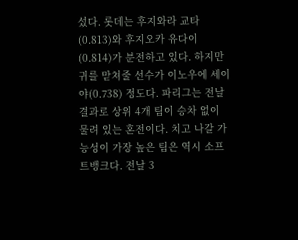섰다. 롯데는 후지와라 교타(0.813)와 후지오카 유다이(0.814)가 분전하고 있다. 하지만 귀를 맏쳐줄 선수가 이노우에 세이야(0.738) 정도다. 파리그는 전날 결과로 상위 4개 팀이 승차 없이 물려 있는 혼전이다. 치고 나갈 가능성이 가장 높은 팀은 역시 소프트뱅크다. 전날 3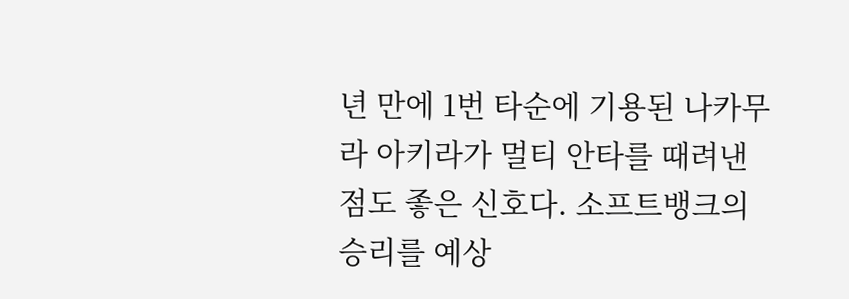년 만에 1번 타순에 기용된 나카무라 아키라가 멀티 안타를 때려낸 점도 좋은 신호다. 소프트뱅크의 승리를 예상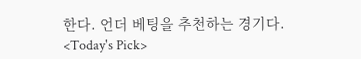한다. 언더 베팅을 추천하는 경기다.
<Today's Pick>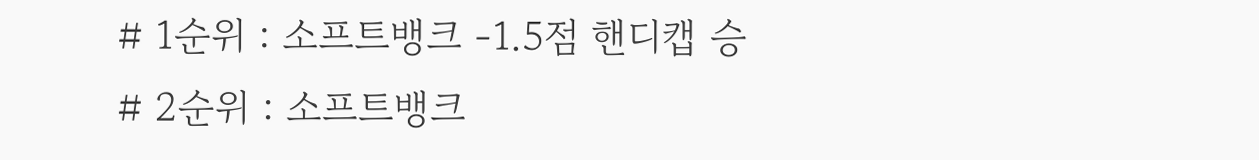# 1순위 : 소프트뱅크 -1.5점 핸디캡 승
# 2순위 : 소프트뱅크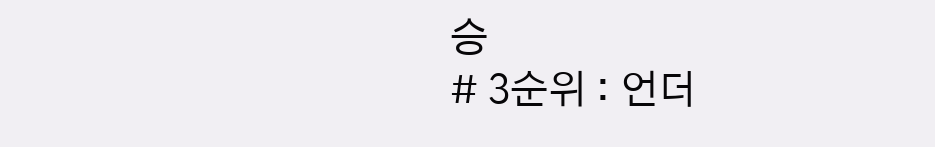승
# 3순위 : 언더